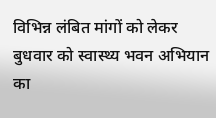विभिन्न लंबित मांगों को लेकर बुधवार को स्वास्थ्य भवन अभियान का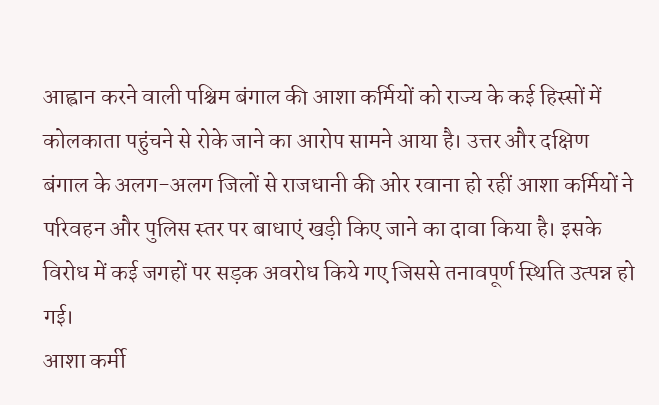आह्वान करने वाली पश्चिम बंगाल की आशा कर्मियों को राज्य के कई हिस्सों में कोलकाता पहुंचने से रोके जाने का आरोप सामने आया है। उत्तर और दक्षिण बंगाल के अलग-अलग जिलों से राजधानी की ओर रवाना हो रहीं आशा कर्मियों ने परिवहन और पुलिस स्तर पर बाधाएं खड़ी किए जाने का दावा किया है। इसके विरोध में कई जगहों पर सड़क अवरोध किये गए जिससे तनावपूर्ण स्थिति उत्पन्न हो गई।
आशा कर्मी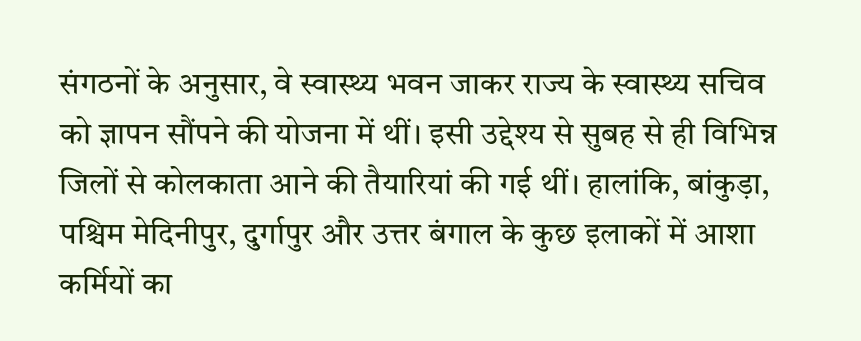संगठनों के अनुसार, वे स्वास्थ्य भवन जाकर राज्य के स्वास्थ्य सचिव को ज्ञापन सौंपने की योजना में थीं। इसी उद्देश्य से सुबह से ही विभिन्न जिलों से कोलकाता आने की तैयारियां की गई थीं। हालांकि, बांकुड़ा, पश्चिम मेदिनीपुर, दुर्गापुर और उत्तर बंगाल के कुछ इलाकों में आशा कर्मियों का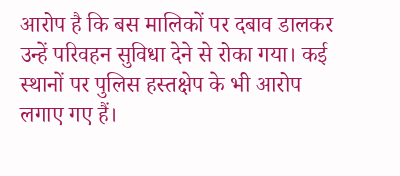आरोप है कि बस मालिकों पर दबाव डालकर उन्हें परिवहन सुविधा देने से रोका गया। कई स्थानों पर पुलिस हस्तक्षेप के भी आरोप लगाए गए हैं।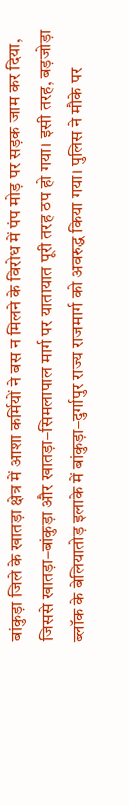बांकुड़ा जिले के खातड़ा क्षेत्र में आशा कर्मियों ने बस न मिलने के विरोध में पंप मोड़ पर सड़क जाम कर दिया, जिससे खातड़ा–बांकुड़ा और खातड़ा–सिमलापाल मार्ग पर यातायात पूरी तरह ठप हो गया। इसी तरह, बड़जोड़ा ब्लॉक के बेलियातोड़ इलाके में बांकुड़ा–दुर्गापुर राज्य राजमार्ग को अवरुद्ध किया गया। पुलिस ने मौके पर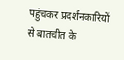पहुंचकर प्रदर्शनकारियों से बातचीत के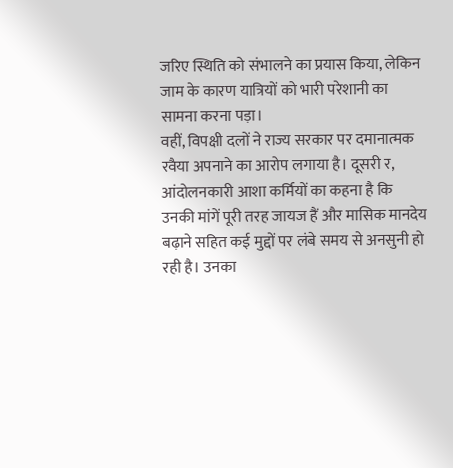जरिए स्थिति को संभालने का प्रयास किया, लेकिन जाम के कारण यात्रियों को भारी परेशानी का सामना करना पड़ा।
वहीं, विपक्षी दलों ने राज्य सरकार पर दमानात्मक रवैया अपनाने का आरोप लगाया है। दूसरी र, आंदोलनकारी आशा कर्मियों का कहना है कि उनकी मांगें पूरी तरह जायज हैं और मासिक मानदेय बढ़ाने सहित कई मुद्दों पर लंबे समय से अनसुनी हो रही है। उनका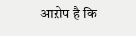आऱोप है कि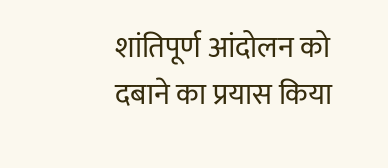शांतिपूर्ण आंदोलन को दबाने का प्रयास किया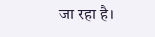जा रहा है।